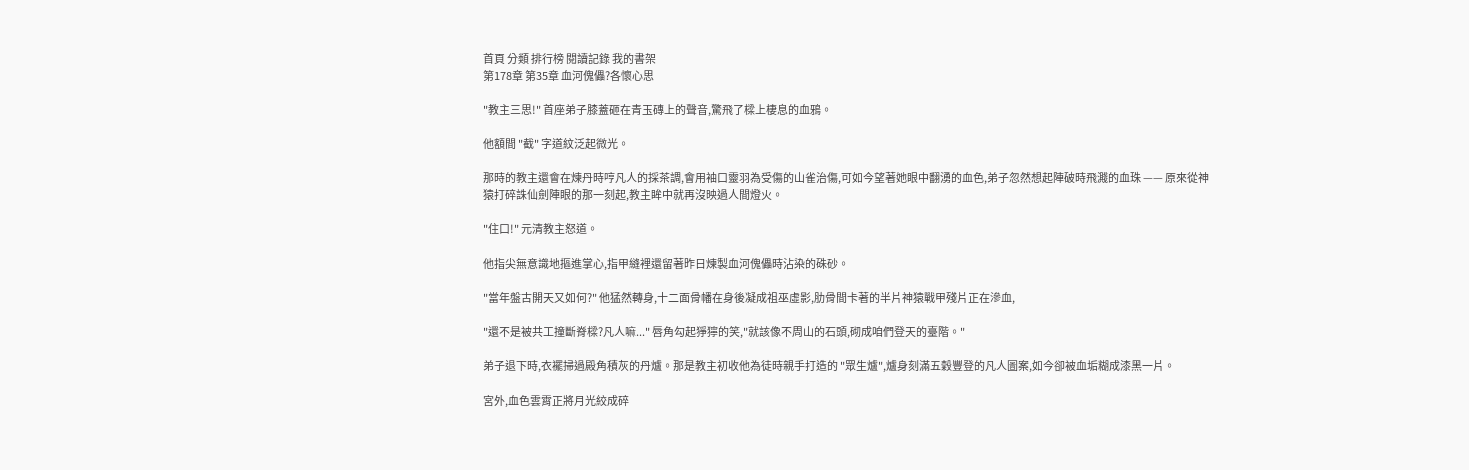首頁 分類 排行榜 閱讀記錄 我的書架
第178章 第35章 血河傀儡?各懷心思

"教主三思!" 首座弟子膝蓋砸在青玉磚上的聲音,驚飛了樑上棲息的血鴉。

他額間 "截" 字道紋泛起微光。

那時的教主還會在煉丹時哼凡人的採茶調,會用袖口靈羽為受傷的山雀治傷,可如今望著她眼中翻湧的血色,弟子忽然想起陣破時飛濺的血珠 —— 原來從神猿打碎誅仙劍陣眼的那一刻起,教主眸中就再沒映過人間燈火。

"住口!" 元清教主怒道。

他指尖無意識地摳進掌心,指甲縫裡還留著昨日煉製血河傀儡時沾染的硃砂。

"當年盤古開天又如何?" 他猛然轉身,十二面骨幡在身後凝成祖巫虛影,肋骨間卡著的半片神猿戰甲殘片正在滲血,

"還不是被共工撞斷脊樑?凡人嘛..." 唇角勾起猙獰的笑,"就該像不周山的石頭,砌成咱們登天的臺階。"

弟子退下時,衣襬掃過殿角積灰的丹爐。那是教主初收他為徒時親手打造的 "眾生爐",爐身刻滿五穀豐登的凡人圖案,如今卻被血垢糊成漆黑一片。

宮外,血色雲霄正將月光絞成碎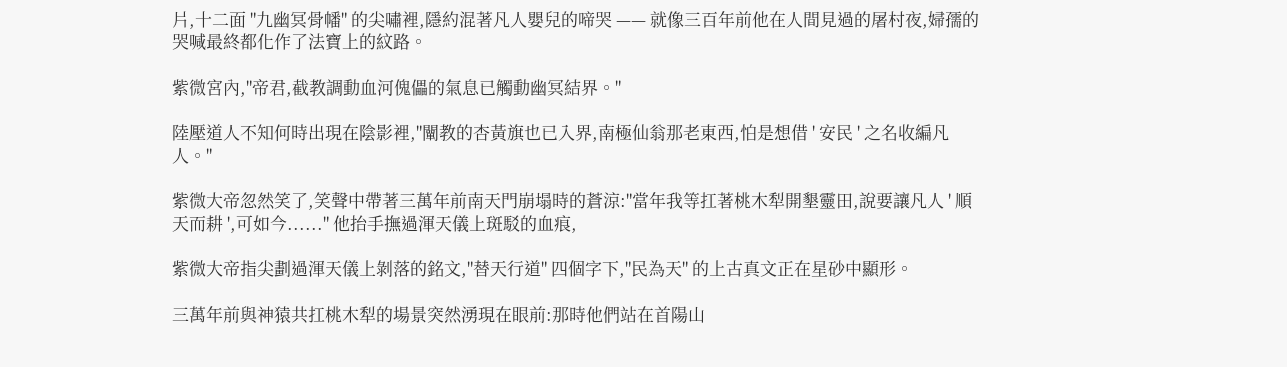片,十二面 "九幽冥骨幡" 的尖嘯裡,隱約混著凡人嬰兒的啼哭 —— 就像三百年前他在人間見過的屠村夜,婦孺的哭喊最終都化作了法寶上的紋路。

紫微宮內,"帝君,截教調動血河傀儡的氣息已觸動幽冥結界。"

陸壓道人不知何時出現在陰影裡,"闡教的杏黃旗也已入界,南極仙翁那老東西,怕是想借 ' 安民 ' 之名收編凡人。"

紫微大帝忽然笑了,笑聲中帶著三萬年前南天門崩塌時的蒼涼:"當年我等扛著桃木犁開墾靈田,說要讓凡人 ' 順天而耕 ',可如今......" 他抬手撫過渾天儀上斑駁的血痕,

紫微大帝指尖劃過渾天儀上剝落的銘文,"替天行道" 四個字下,"民為天" 的上古真文正在星砂中顯形。

三萬年前與神猿共扛桃木犁的場景突然湧現在眼前:那時他們站在首陽山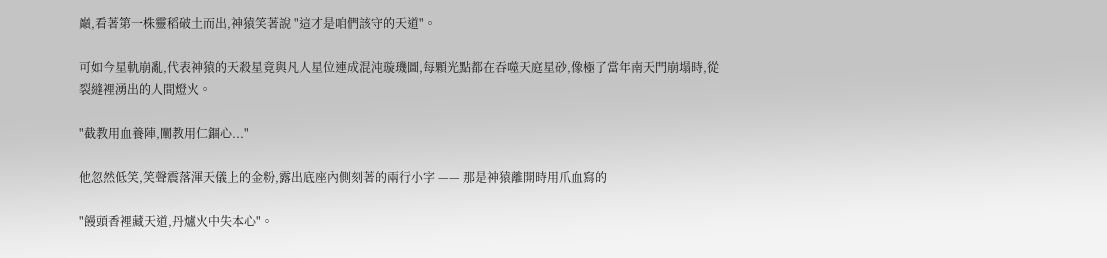巔,看著第一株靈稻破土而出,神猿笑著說 "這才是咱們該守的天道"。

可如今星軌崩亂,代表神猿的天殺星竟與凡人星位連成混沌璇璣圖,每顆光點都在吞噬天庭星砂,像極了當年南天門崩塌時,從裂縫裡湧出的人間燈火。

"截教用血養陣,闡教用仁錮心..."

他忽然低笑,笑聲震落渾天儀上的金粉,露出底座內側刻著的兩行小字 —— 那是神猿離開時用爪血寫的

"饅頭香裡藏天道,丹爐火中失本心"。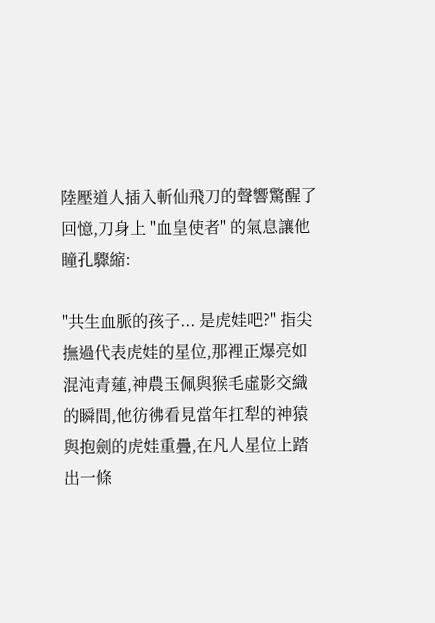陸壓道人插入斬仙飛刀的聲響驚醒了回憶,刀身上 "血皇使者" 的氣息讓他瞳孔驟縮:

"共生血脈的孩子... 是虎娃吧?" 指尖撫過代表虎娃的星位,那裡正爆亮如混沌青蓮,神農玉佩與猴毛虛影交織的瞬間,他彷彿看見當年扛犁的神猿與抱劍的虎娃重疊,在凡人星位上踏出一條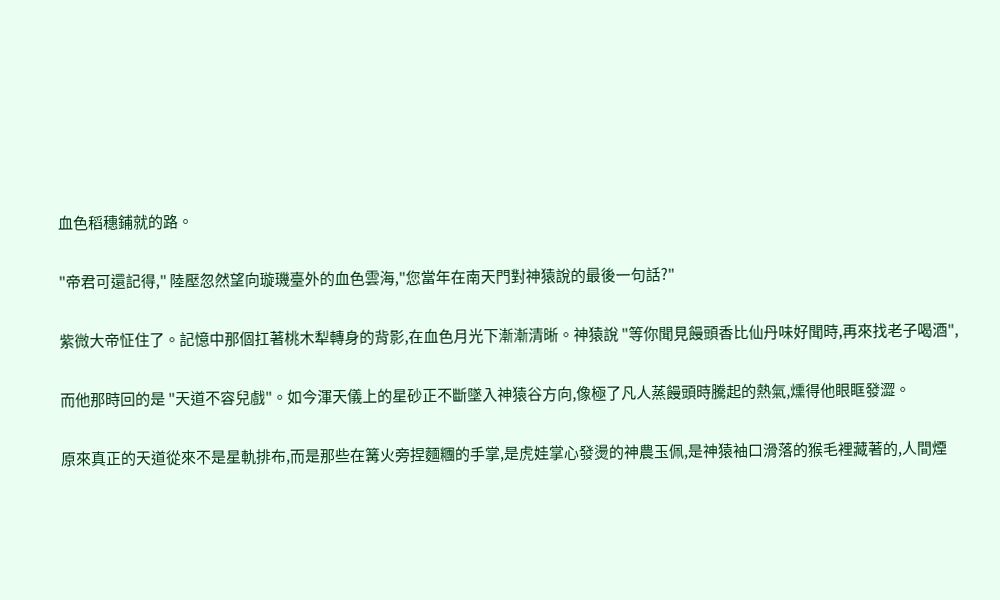血色稻穗鋪就的路。

"帝君可還記得," 陸壓忽然望向璇璣臺外的血色雲海,"您當年在南天門對神猿說的最後一句話?"

紫微大帝怔住了。記憶中那個扛著桃木犁轉身的背影,在血色月光下漸漸清晰。神猿說 "等你聞見饅頭香比仙丹味好聞時,再來找老子喝酒",

而他那時回的是 "天道不容兒戲"。如今渾天儀上的星砂正不斷墜入神猿谷方向,像極了凡人蒸饅頭時騰起的熱氣,燻得他眼眶發澀。

原來真正的天道從來不是星軌排布,而是那些在篝火旁捏麵糰的手掌,是虎娃掌心發燙的神農玉佩,是神猿袖口滑落的猴毛裡藏著的,人間煙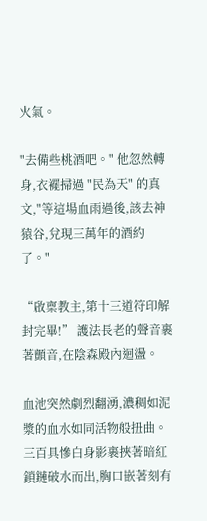火氣。

"去備些桃酒吧。" 他忽然轉身,衣襬掃過 "民為天" 的真文,"等這場血雨過後,該去神猿谷,兌現三萬年的酒約了。"

“啟稟教主,第十三道符印解封完畢!” 護法長老的聲音裹著顫音,在陰森殿內迴盪。

血池突然劇烈翻湧,濃稠如泥漿的血水如同活物般扭曲。三百具慘白身影裹挾著暗紅鎖鏈破水而出,胸口嵌著刻有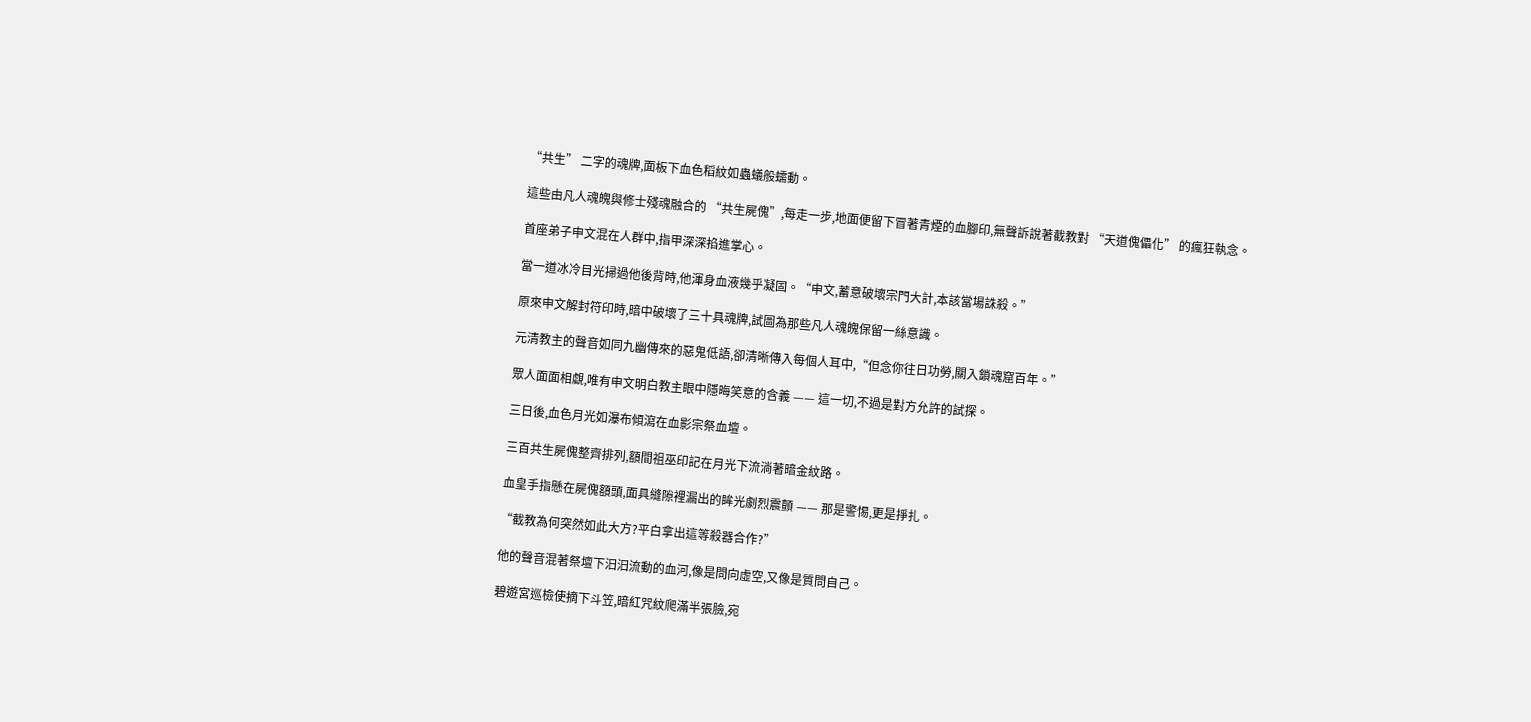“共生” 二字的魂牌,面板下血色稻紋如蟲蟻般蠕動。

這些由凡人魂魄與修士殘魂融合的 “共生屍傀”,每走一步,地面便留下冒著青煙的血腳印,無聲訴說著截教對 “天道傀儡化” 的瘋狂執念。

首座弟子申文混在人群中,指甲深深掐進掌心。

當一道冰冷目光掃過他後背時,他渾身血液幾乎凝固。“申文,蓄意破壞宗門大計,本該當場誅殺。”

原來申文解封符印時,暗中破壞了三十具魂牌,試圖為那些凡人魂魄保留一絲意識。

元清教主的聲音如同九幽傳來的惡鬼低語,卻清晰傳入每個人耳中,“但念你往日功勞,關入鎖魂窟百年。”

眾人面面相覷,唯有申文明白教主眼中隱晦笑意的含義 —— 這一切,不過是對方允許的試探。

三日後,血色月光如瀑布傾瀉在血影宗祭血壇。

三百共生屍傀整齊排列,額間祖巫印記在月光下流淌著暗金紋路。

血皇手指懸在屍傀額頭,面具縫隙裡漏出的眸光劇烈震顫 —— 那是警惕,更是掙扎。

“截教為何突然如此大方?平白拿出這等殺器合作?”

他的聲音混著祭壇下汩汩流動的血河,像是問向虛空,又像是質問自己。

碧遊宮巡檢使摘下斗笠,暗紅咒紋爬滿半張臉,宛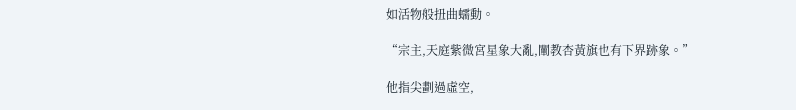如活物般扭曲蠕動。

“宗主,天庭紫微宮星象大亂,闡教杏黃旗也有下界跡象。”

他指尖劃過虛空,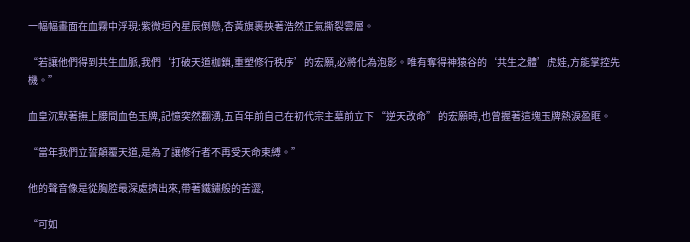一幅幅畫面在血霧中浮現:紫微垣內星辰倒懸,杏黃旗裹挾著浩然正氣撕裂雲層。

“若讓他們得到共生血脈,我們‘打破天道枷鎖,重塑修行秩序’的宏願,必將化為泡影。唯有奪得神猿谷的‘共生之體’虎娃,方能掌控先機。”

血皇沉默著撫上腰間血色玉牌,記憶突然翻湧,五百年前自己在初代宗主墓前立下 “逆天改命” 的宏願時,也曾握著這塊玉牌熱淚盈眶。

“當年我們立誓顛覆天道,是為了讓修行者不再受天命束縛。”

他的聲音像是從胸腔最深處擠出來,帶著鐵鏽般的苦澀,

“可如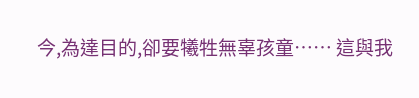今,為達目的,卻要犧牲無辜孩童…… 這與我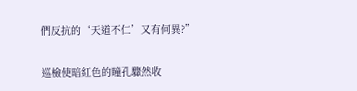們反抗的‘天道不仁’又有何異?”

巡檢使暗紅色的瞳孔驟然收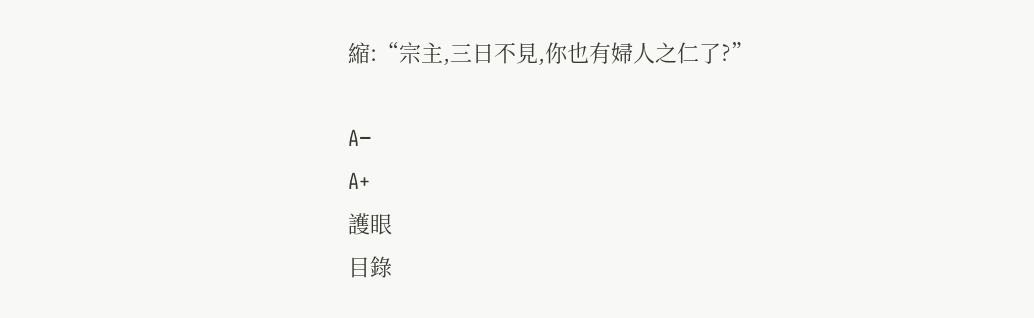縮:“宗主,三日不見,你也有婦人之仁了?”

A−
A+
護眼
目錄